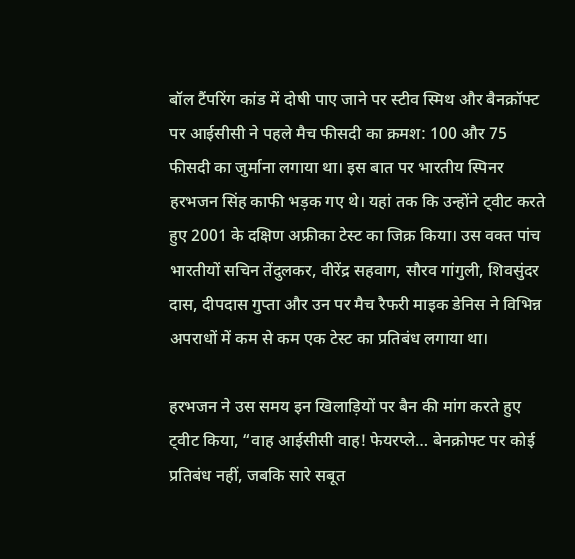बॉल टैंपरिंग कांड में दोषी पाए जाने पर स्टीव स्मिथ और बैनक्रॉफ्ट पर आईसीसी ने पहले मैच फीसदी का क्रमश: 100 और 75 फीसदी का जुर्माना लगाया था। इस बात पर भारतीय स्पिनर हरभजन सिंह काफी भड़क गए थे। यहां तक कि उन्होंने ट्वीट करते हुए 2001 के दक्षिण अफ्रीका टेस्ट का जिक्र किया। उस वक्त पांच भारतीयों सचिन तेंदुलकर, वीरेंद्र सहवाग, सौरव गांगुली, शिवसुंदर दास, दीपदास गुप्ता और उन पर मैच रैफरी माइक डेनिस ने विभिन्न अपराधों में कम से कम एक टेस्ट का प्रतिबंध लगाया था।

हरभजन ने उस समय इन खिलाड़ियों पर बैन की मांग करते हुए ट्वीट किया, “वाह आईसीसी वाह! फेयरप्ले… बेनक्रोफ्ट पर कोई प्रतिबंध नहीं, जबकि सारे सबूत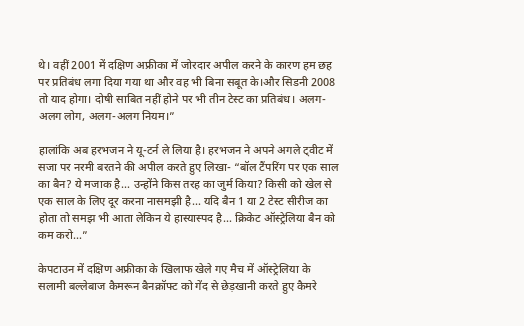थे। वहीं 2001 में दक्षिण अफ्रीका में जोरदार अपील करने के कारण हम छह पर प्रतिबंध लगा दिया गया था और वह भी बिना सबूत के।और सिडनी 2008 तो याद होगा। दोषी साबित नहीं होने पर भी तीन टेस्ट का प्रतिबंध। अलग-अलग लोग, अलग-अलग नियम।”

हालांकि अब हरभजन ने यू-टर्न ले लिया है। हरभजन ने अपने अगले ट्वीट में सजा पर नरमी बरतने की अपील करते हुए लिखा- “बॉल टैंपरिंग पर एक साल का बैन? ये मजाक है… उन्होंने किस तरह का जुर्म किया? किसी को खेल से एक साल के लिए दूर करना नासमझी है… यदि बैन 1 या 2 टेस्ट सीरीज का होता तो समझ भी आता लेकिन ये हास्यास्पद है… क्रिकेट ऑस्ट्रेलिया बैन को कम करो…”

केपटाउन में दक्षिण अफ्रीका के खिलाफ खेले गए मैच में ऑस्ट्रेलिया के सलामी बल्लेबाज कैमरून बैनक्रॉफ्ट को गेंद से छेड़खानी करते हुए कैमरे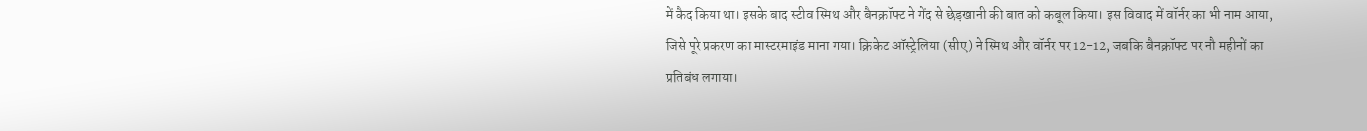में कैद किया था। इसके बाद स्टीव स्मिथ और बैनक्रॉफ्ट ने गेंद से छेड़खानी की बात को कबूल किया। इस विवाद में वॉर्नर का भी नाम आया, जिसे पूरे प्रकरण का मास्टरमाइंड माना गया। क्रिकेट ऑस्ट्रेलिया (सीए) ने स्मिथ और वॉर्नर पर 12-12, जबकि बैनक्रॉफ्ट पर नौ महीनों का प्रतिबंध लगाया।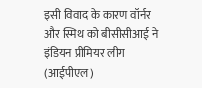इसी विवाद के कारण वॉर्नर और स्मिथ को बीसीसीआई ने इंडियन प्रीमियर लीग (आईपीएल)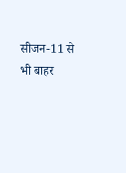सीजन-11 से भी बाहर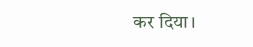कर दिया।